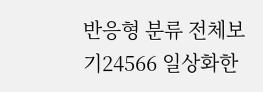반응형 분류 전체보기24566 일상화한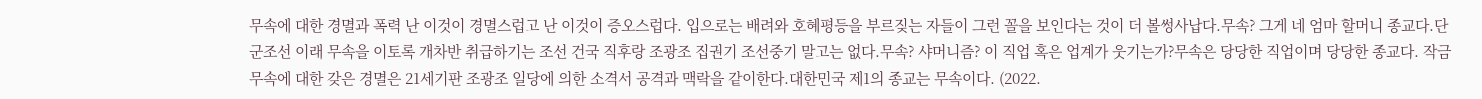무속에 대한 경멸과 폭력 난 이것이 경멸스럽고 난 이것이 증오스럽다. 입으로는 배려와 호혜평등을 부르짖는 자들이 그런 꼴을 보인다는 것이 더 볼썽사납다.무속? 그게 네 엄마 할머니 종교다.단군조선 이래 무속을 이토록 개차반 취급하기는 조선 건국 직후랑 조광조 집권기 조선중기 말고는 없다.무속? 샤머니즘? 이 직업 혹은 업계가 웃기는가?무속은 당당한 직업이며 당당한 종교다. 작금 무속에 대한 갖은 경멸은 21세기판 조광조 일당에 의한 소격서 공격과 맥락을 같이한다.대한민국 제1의 종교는 무속이다. (2022.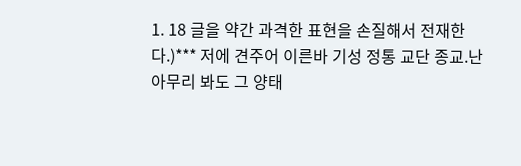1. 18 글을 약간 과격한 표현을 손질해서 전재한다.)*** 저에 견주어 이른바 기성 정통 교단 종교.난 아무리 봐도 그 양태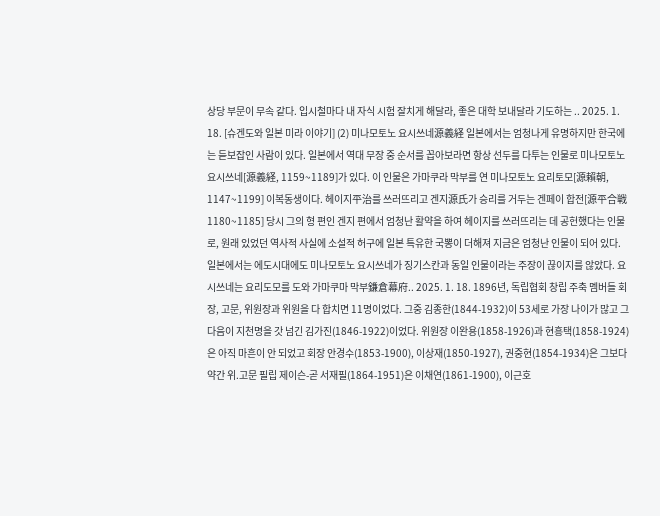상당 부문이 무속 같다. 입시철마다 내 자식 시험 잘치게 해달라, 좋은 대학 보내달라 기도하는 .. 2025. 1. 18. [슈겐도와 일본 미라 이야기] (2) 미나모토노 요시쓰네源義経 일본에서는 엄청나게 유명하지만 한국에는 듣보잡인 사람이 있다. 일본에서 역대 무장 중 순서를 꼽아보라면 항상 선두를 다투는 인물로 미나모토노 요시쓰네[源義経, 1159~1189]가 있다. 이 인물은 가마쿠라 막부를 연 미나모토노 요리토모[源賴朝, 1147~1199] 이복동생이다. 헤이지平治를 쓰러뜨리고 겐지源氏가 승리를 거두는 겐페이 합전[源平合戦 1180~1185] 당시 그의 형 편인 겐지 편에서 엄청난 활약을 하여 헤이지를 쓰러뜨리는 데 공헌했다는 인물로, 원래 있었던 역사적 사실에 소설적 허구에 일본 특유한 국뽕이 더해져 지금은 엄청난 인물이 되어 있다. 일본에서는 에도시대에도 미나모토노 요시쓰네가 징기스칸과 동일 인물이라는 주장이 끊이지를 않았다. 요시쓰네는 요리도모를 도와 가마쿠마 막부鎌倉幕府.. 2025. 1. 18. 1896년, 독립협회 창립 주축 멤버들 회장, 고문, 위원장과 위원을 다 합치면 11명이었다. 그중 김종한(1844-1932)이 53세로 가장 나이가 많고 그 다음이 지천명을 갓 넘긴 김가진(1846-1922)이었다. 위원장 이완용(1858-1926)과 현흥택(1858-1924)은 아직 마흔이 안 되었고 회장 안경수(1853-1900), 이상재(1850-1927), 권중현(1854-1934)은 그보다 약간 위.고문 필립 제이슨-곧 서재필(1864-1951)은 이채연(1861-1900), 이근호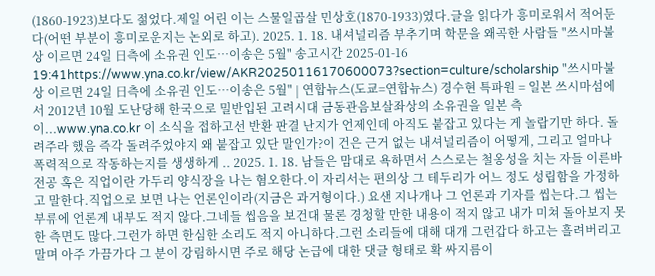(1860-1923)보다도 젊었다.제일 어린 이는 스물일곱살 민상호(1870-1933)였다.글을 읽다가 흥미로워서 적어둔다(어떤 부분이 흥미로운지는 논외로 하고). 2025. 1. 18. 내셔널리즘 부추기며 학문을 왜곡한 사람들 "쓰시마불상 이르면 24일 日측에 소유권 인도…이송은 5월" 송고시간 2025-01-16 19:41https://www.yna.co.kr/view/AKR20250116170600073?section=culture/scholarship "쓰시마불상 이르면 24일 日측에 소유권 인도…이송은 5월" | 연합뉴스(도쿄=연합뉴스) 경수현 특파원 = 일본 쓰시마섬에서 2012년 10월 도난당해 한국으로 밀반입된 고려시대 금동관음보살좌상의 소유권을 일본 측이...www.yna.co.kr 이 소식을 접하고선 반환 판결 난지가 언제인데 아직도 붙잡고 있다는 게 놀랍기만 하다. 돌려주라 했음 즉각 돌려주었야지 왜 붙잡고 있단 말인가?이 건은 근거 없는 내셔널리즘이 어떻게, 그리고 얼마나 폭력적으로 작동하는지를 생생하게 .. 2025. 1. 18. 남들은 맘대로 욕하면서 스스로는 철옹성을 치는 자들 이른바 전공 혹은 직업이란 가두리 양식장을 나는 혐오한다.이 자리서는 편의상 그 테두리가 어느 정도 성립함을 가정하고 말한다.직업으로 보면 나는 언론인이라(지금은 과거형이다.) 요샌 지나개나 그 언론과 기자를 씹는다.그 씹는 부류에 언론계 내부도 적지 않다.그네들 씹음을 보건대 물론 경청할 만한 내용이 적지 않고 내가 미쳐 돌아보지 못한 측면도 많다.그런가 하면 한심한 소리도 적지 아니하다.그런 소리들에 대해 대개 그런갑다 하고는 흘려버리고 말며 아주 가끔가다 그 분이 강림하시면 주로 해당 논급에 대한 댓글 형태로 확 싸지름이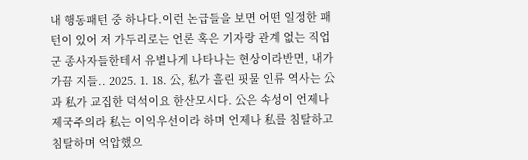내 행동패턴 중 하나다.이런 논급들을 보면 어떤 일정한 패턴이 있어 저 가두리로는 언론 혹은 기자랑 관계 없는 직업군 종사자들한테서 유별나게 나타나는 현상이라반면, 내가 가끔 지들.. 2025. 1. 18. 公, 私가 흘린 핏물 인류 역사는 公과 私가 교집한 덕석이요 한산모시다. 公은 속성이 언제나 제국주의라 私는 이익우선이라 하며 언제나 私를 침탈하고 침탈하며 억압했으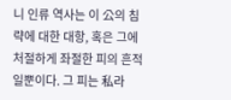니 인류 역사는 이 公의 침략에 대한 대항, 혹은 그에 처절하게 좌절한 피의 흔적일뿐이다. 그 피는 私라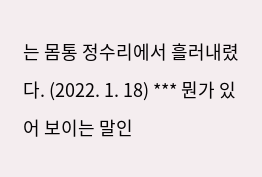는 몸통 정수리에서 흘러내렸다. (2022. 1. 18) *** 뭔가 있어 보이는 말인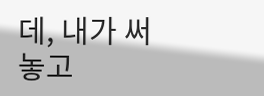데, 내가 써 놓고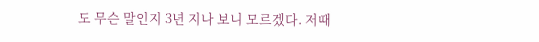도 무슨 말인지 3년 지나 보니 모르겠다. 저때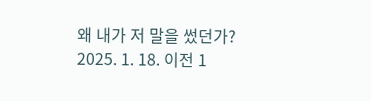왜 내가 저 말을 썼던가? 2025. 1. 18. 이전 1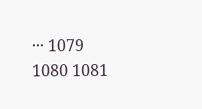··· 1079 1080 1081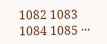1082 1083 1084 1085 ···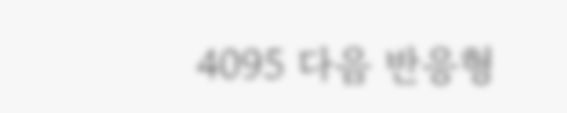4095 다음 반응형